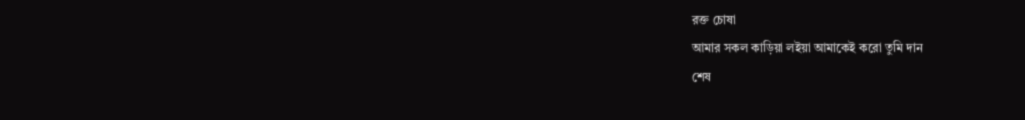রক্ত চোষা
আমার সকল কাড়িয়া লইয়া আমাকেই করো তুমি দান
শেষ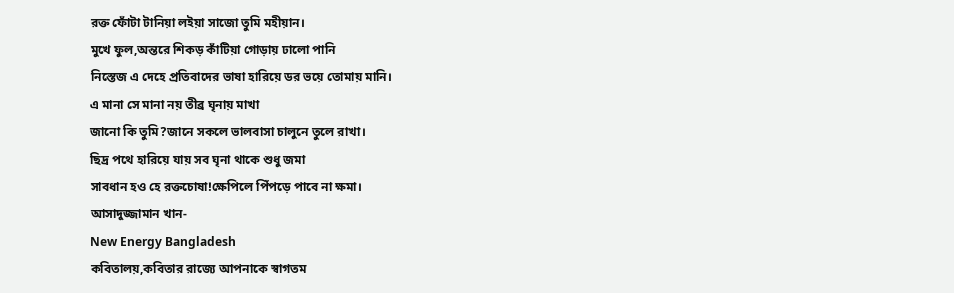রক্ত ফোঁটা টানিয়া লইয়া সাজো তুমি মহীয়ান।
মুখে ফুল,অন্তরে শিকড় কাঁটিয়া গোড়ায় ঢালো পানি
নিস্তেজ এ দেহে প্রতিবাদের ভাষা হারিয়ে ডর ভয়ে তোমায় মানি।
এ মানা সে মানা নয় তীব্র ঘৃনায় মাখা
জানো কি তুমি?জানে সকলে ভালবাসা চালুনে তুলে রাখা।
ছিদ্র পথে হারিয়ে যায় সব ঘৃনা থাকে শুধু জমা
সাবধান হও হে রক্তচোষা!ক্ষেপিলে পিঁপড়ে পাবে না ক্ষমা।
আসাদুজ্জামান খান-
New Energy Bangladesh
কবিতালয়,কবিতার রাজ্যে আপনাকে স্বাগতম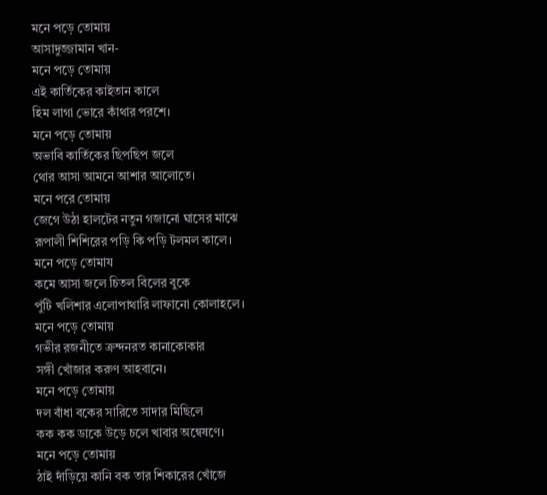মনে পড়ে তোমায়
আসাদুজ্জামান খান-
মনে পড়ে তোমায়
এই কার্তিকের কাইতান কালে
হিম লাগা ভোরে কাঁথার পরশে।
মনে পড়ে তোমায়
অভাবি কার্তিকের ছিপছিপ জলে
থোর আসা আমনে আশার আলোতে।
মনে পরে তোমায়
জেগে উঠা হালটের নতুন গজানো ঘাসের মাঝে
রূপালী শিশিরের পড়ি কি পড়ি টলমল কালে।
মনে পড়ে তোমায
কমে আসা জলে চিতল বিলের বুকে
পুঁটি খলিশার এলোপাথারি লাফানো কোলাহলে।
মনে পড়ে তোমায়
গভীর রজনীতে ক্রন্দনরত কানাকোকার
সঙ্গী খোঁজার করুণ আহবানে।
মনে পড়ে তোমায়
দল বাঁধা বকের সারিতে সাদার মিছিলে
কক কক ডাকে উড়ে চলে খাবার অন্বেষণে।
মনে পড়ে তোমায়
ঠাই দাঁড়িয়ে কানি বক তার শিকারের খোঁজে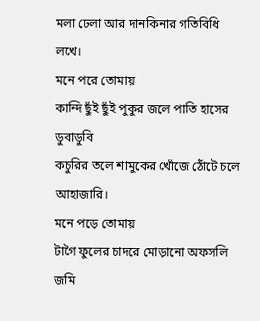মলা ঢেলা আর দানকিনার গতিবিধি লখে।
মনে পরে তোমায়
কান্দি ছুঁই ছুঁই পুকুর জলে পাতি হাসের ডুবাডুবি
কচুরির তলে শামুকের খোঁজে ঠোঁটে চলে আহাজারি।
মনে পড়ে তোমায়
টাগৈ ফুলের চাদরে মোড়ানো অফসলি জমি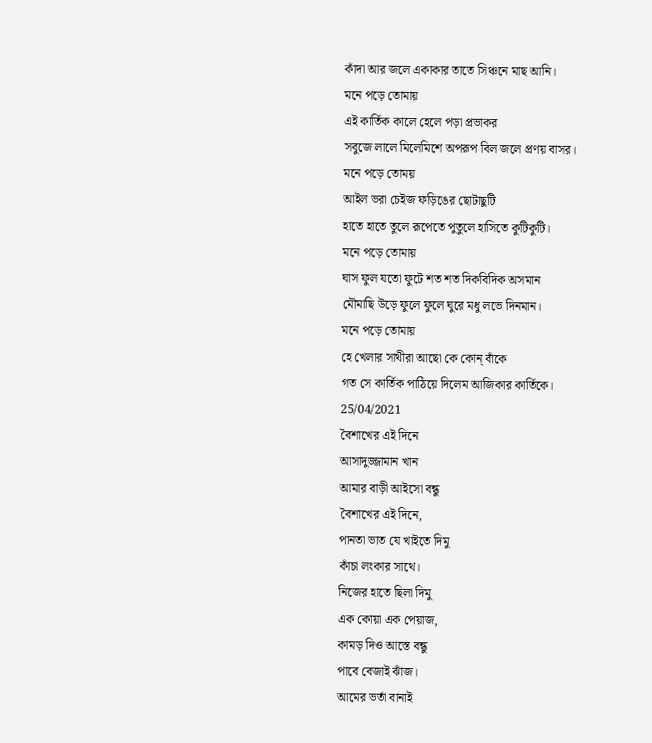কাঁদা আর জলে একাকার তাতে সিঞ্চনে মাছ আনি।
মনে পড়ে তোমায়
এই কার্তিক কালে হেলে পড়া প্রভাকর
সবুজে লালে মিলেমিশে অপরূপ বিল জলে প্রণয় বাসর।
মনে পড়ে তোময়
আইল ভরা চেইজ ফড়িঙের ছোটাছুটি
হাতে হাতে তুলে রূপেতে পুতুলে হাসিতে কুটিকুটি।
মনে পড়ে তোমায়
ঘাস ফুল যতো ফুটে শত শত দিকবিদিক অসমান
মৌমাছি উড়ে ফুলে ফুলে ঘুরে মধু লভে দিনমান।
মনে পড়ে তোমায়
হে খেলার সাথীরা আছো কে কোন্ বাঁকে
গত সে কার্তিক পাঠিয়ে দিলেম আজিকার কার্তিকে।
25/04/2021
বৈশাখের এই দিনে
আসাদুজ্জামান খান
আমার বাড়ী আইসো বন্ধু
বৈশাখের এই দিনে,
পানতা ভাত যে খাইতে দিমু
কাঁচা লংকার সাথে।
নিজের হাতে ছিলা দিমু
এক কোয়া এক পেয়াজ,
কামড় দিও আস্তে বন্ধু
পাবে বেজাই ঝাঁজ।
আমের ভর্তা বানাই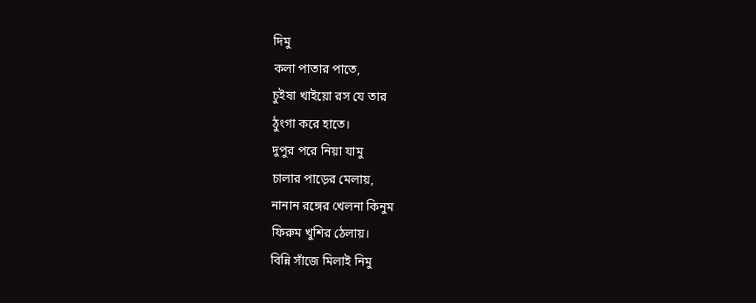দিমু
কলা পাতার পাতে,
চুইষা খাইয়ো রস যে তার
ঠুংগা করে হাতে।
দুপুর পরে নিয়া যামু
চালার পাড়ের মেলায়,
নানান রঙ্গের খেলনা কিনুম
ফিরুম খুশির ঠেলায়।
বিন্নি সাঁজে মিলাই নিমু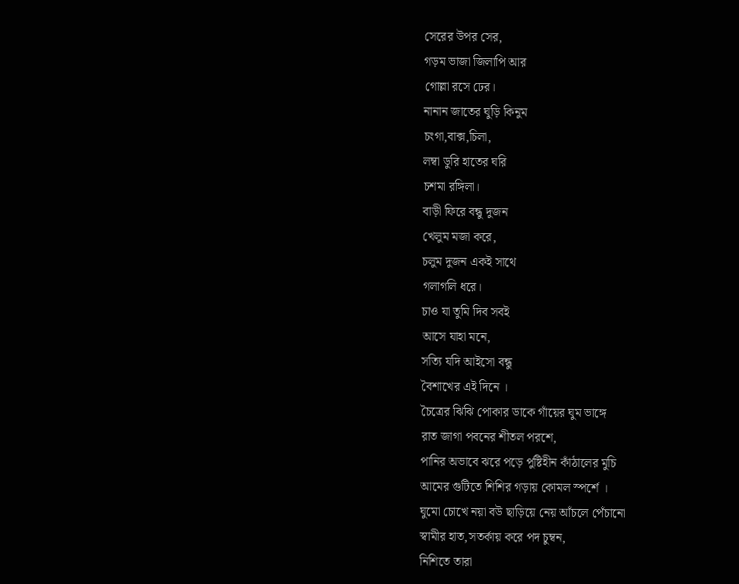সেরের উপর সের,
গড়ম ভাজা জিলাপি আর
গোল্লা রসে ঢের।
নানান জাতের ঘুড়ি কিনুম
চংগা,বাক্স,চিলা,
লম্বা ডুরি হাতের ঘরি
চশমা রঙ্গিলা।
বাড়ী ফিরে বন্ধু দুজন
খেলুম মজা করে,
চলুম দুজন একই সাথে
গলাগলি ধরে।
চাও যা তুমি দিব সবই
আসে যাহা মনে,
সত্যি যদি আইসো বন্ধু
বৈশাখের এই দিনে ।
চৈত্রের ঝিঝি পোকার ডাকে গাঁয়ের ঘুম ভাঙ্গে
রাত জাগা পবনের শীতল পরশে,
পানির অভাবে ঝরে পড়ে পুষ্টিহীন কাঁঠালের মুচি
আমের গুটিতে শিশির গড়ায় কোমল স্পর্শে ।
ঘুমো চোখে নয়া বউ ছাড়িয়ে নেয় আঁচলে পেঁচানো
স্বামীর হাত,সতর্কায় করে পদ চুম্বন,
নিশিতে তারা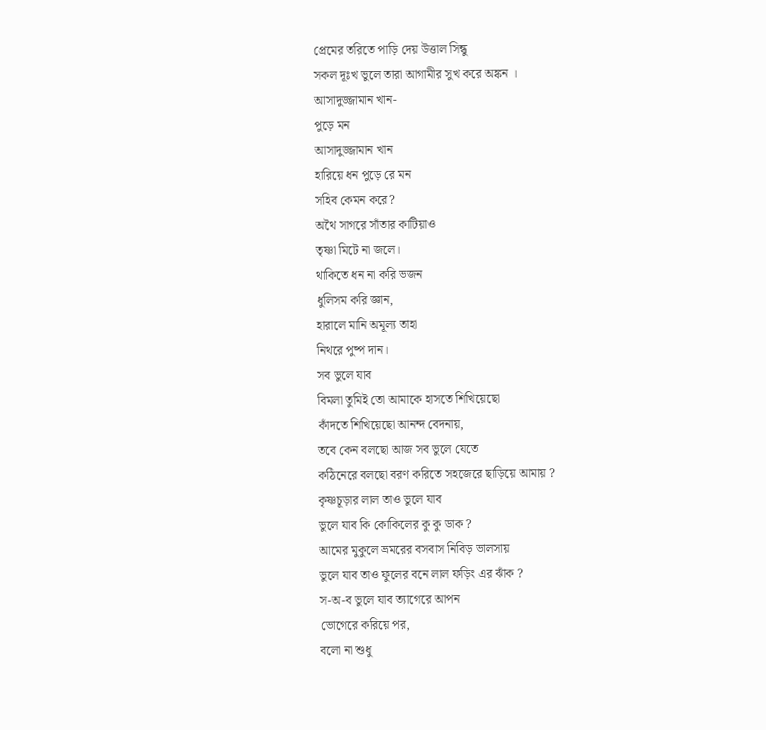প্রেমের তরিতে পাড়ি দেয় উত্তাল সিন্ধু
সকল দূঃখ ভুলে তারা আগামীর সুখ করে অঙ্কন ।
আসাদুজ্জামান খান-
পুড়ে মন
আসাদুজ্জামান খান
হারিয়ে ধন পুড়ে রে মন
সহিব কেমন করে?
অথৈ সাগরে সাঁতার কাটিয়াও
তৃষ্ণা মিটে না জলে।
থাকিতে ধন না করি ভজন
ধুলিসম করি জ্ঞান,
হারালে মানি অমূল্য তাহা
নিথরে পুষ্প দান।
সব ভুলে যাব
বিমলা তুমিই তো আমাকে হাসতে শিখিয়েছো
কাঁদতে শিখিয়েছো আনন্দ বেদনায়,
তবে কেন বলছো আজ সব ভুলে যেতে
কঠিনেরে বলছো বরণ করিতে সহজেরে ছাড়িয়ে আমায় ?
কৃষ্ণচূড়ার লাল তাও ভুলে যাব
ভুলে যাব কি কোকিলের কু কু ডাক ?
আমের মুকুলে ভ্রমরের বসবাস নিবিড় ভালসায়
ভুলে যাব তাও ফুলের বনে লাল ফড়িং এর ঝাঁক ?
স-অ-ব ভুলে যাব ত্যাগেরে আপন
ভোগেরে করিয়ে পর,
বলো না শুধু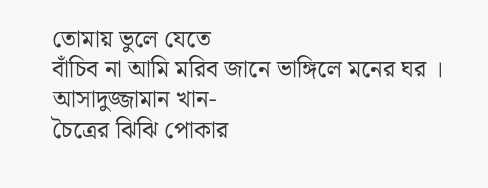তোমায় ভুলে যেতে
বাঁচিব না আমি মরিব জানে ভাঙ্গিলে মনের ঘর ।
আসাদুজ্জামান খান-
চৈত্রের ঝিঝি পোকার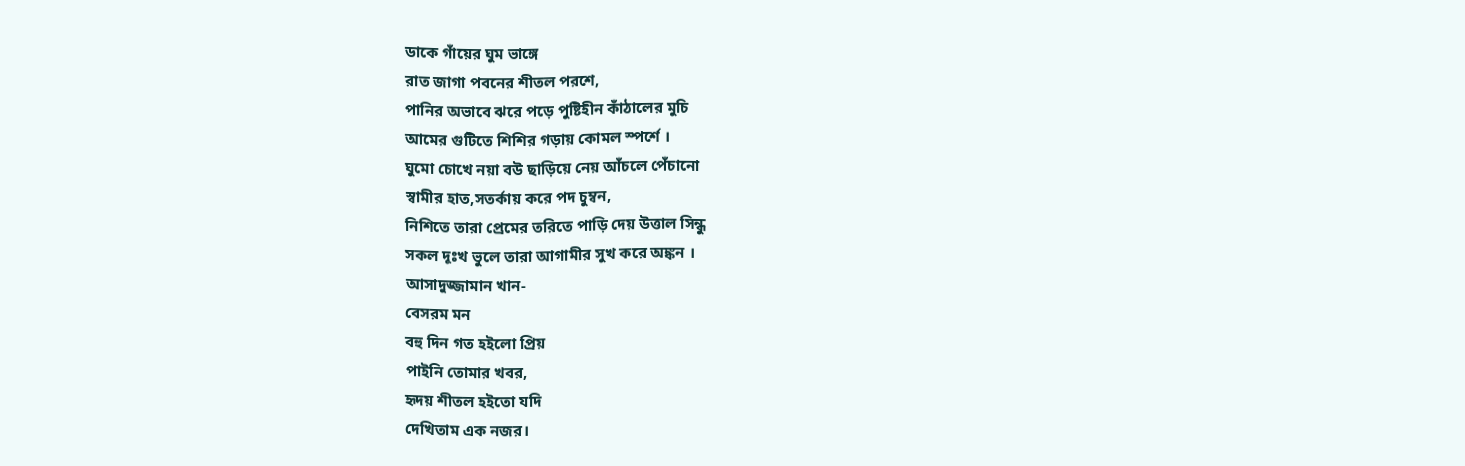ডাকে গাঁয়ের ঘুম ভাঙ্গে
রাত জাগা পবনের শীতল পরশে,
পানির অভাবে ঝরে পড়ে পুষ্টিহীন কাঁঠালের মুচি
আমের গুটিতে শিশির গড়ায় কোমল স্পর্শে ।
ঘুমো চোখে নয়া বউ ছাড়িয়ে নেয় আঁচলে পেঁচানো
স্বামীর হাত,সতর্কায় করে পদ চুম্বন,
নিশিতে তারা প্রেমের তরিতে পাড়ি দেয় উত্তাল সিন্ধু
সকল দূঃখ ভুলে তারা আগামীর সুখ করে অঙ্কন ।
আসাদুজ্জামান খান-
বেসরম মন
বহু দিন গত হইলো প্রিয়
পাইনি তোমার খবর,
হৃদয় শীতল হইতো যদি
দেখিতাম এক নজর।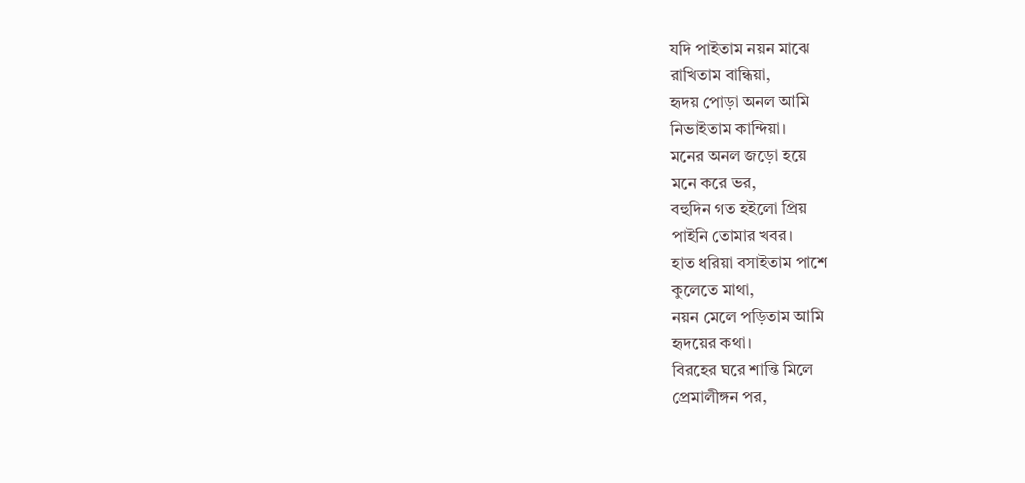যদি পাইতাম নয়ন মাঝে
রাখিতাম বান্ধিয়া,
হৃদয় পোড়া অনল আমি
নিভাইতাম কান্দিয়া।
মনের অনল জড়ো হয়ে
মনে করে ভর,
বহুদিন গত হইলো প্রিয়
পাইনি তোমার খবর।
হাত ধরিয়া বসাইতাম পাশে
কুলেতে মাথা,
নয়ন মেলে পড়িতাম আমি
হৃদয়ের কথা।
বিরহের ঘরে শান্তি মিলে
প্রেমালীঙ্গন পর,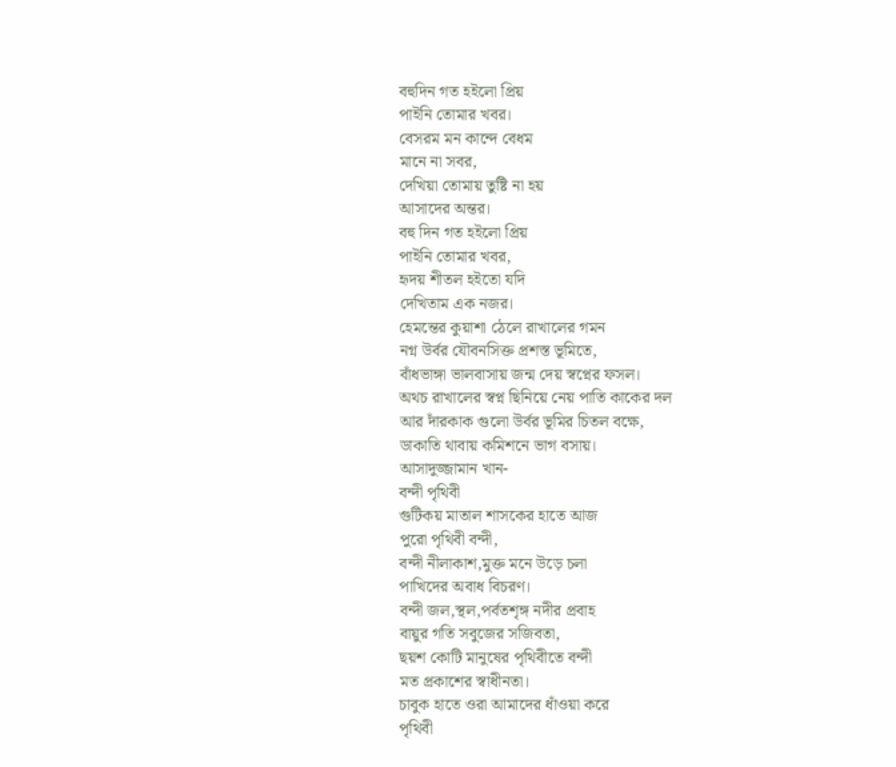বহুদিন গত হইলো প্রিয়
পাইনি তোমার খবর।
বেসরম মন কান্দে বেধম
মানে না সবর,
দেখিয়া তোমায় তুষ্টি না হয়
আসাদের অন্তর।
বহু দিন গত হইলো প্রিয়
পাইনি তোমার খবর,
হৃদয় শীতল হইতো যদি
দেখিতাম এক নজর।
হেমন্তের কুয়াশা ঠেলে রাখালের গমন
নগ্ন উর্বর যৌবনসিক্ত প্রশস্ত ভূমিতে,
বাঁধভাঙ্গা ভালবাসায় জন্ম দেয় স্বপ্নের ফসল।
অথচ রাখালের স্বপ্ন ছিনিয়ে নেয় পাতি কাকের দল
আর দাঁরকাক গুলো উর্বর ভূমির চিতল বক্ষে,
ডাকাতি থাবায় কমিশনে ভাগ বসায়।
আসাদুজ্জামান খান-
বন্দী পৃথিবী
গুটিকয় মাতাল শাসকের হাতে আজ
পুরো পৃথিবী বন্দী,
বন্দী নীলাকাশ,মুক্ত মনে উড়ে চলা
পাখিদের অবাধ বিচরণ।
বন্দী জল,স্থল,পর্বতশৃঙ্গ নদীর প্রবাহ
বায়ুর গতি সবুজের সজিবতা,
ছয়শ কোটি মানুষের পৃথিবীতে বন্দী
মত প্রকাশের স্বাধীনতা।
চাবুক হাতে ওরা আমাদের ধাঁওয়া করে
পৃথিবী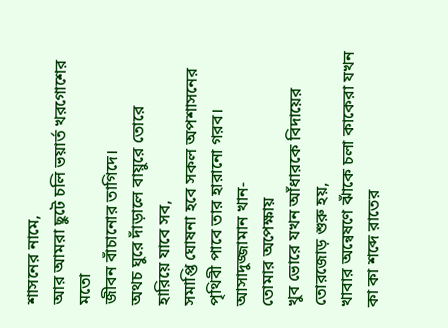শাসনের নামে,
আর আমরা ছুটে চলি ভয়ার্ত খরগোশের মতো
জীবন বাঁচানোর তাগিদে।
অথচ ঘুরে দাঁড়ালে বায়ুরে তোরে
হারিয়ে যাবে সব,
সমাপ্তি ঘোষনা হবে সকল অপশাসনের
পৃথিবী পাবে তার হারানো গরব।
আসাদুজ্জামান খান-
তোমার অপেক্ষায়
খুব ভোরে যখন আঁধারকে বিদায়ের
তোরজোড় শুরু হয়,
খাবার অন্বেষণে ঝাঁকে চলা কাকেরা যখন
কা কা শব্দে রাতের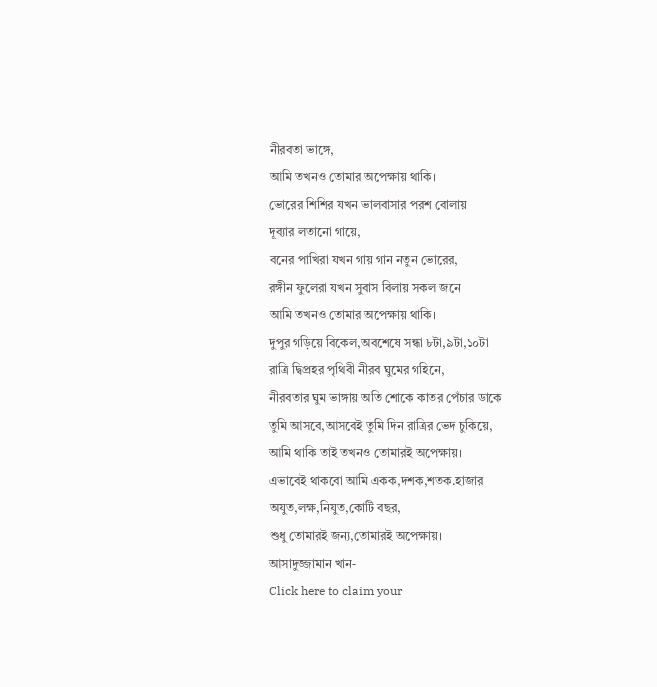নীরবতা ভাঙ্গে,
আমি তখনও তোমার অপেক্ষায় থাকি।
ভোরের শিশির যখন ভালবাসার পরশ বোলায়
দূব্যার লতানো গায়ে,
বনের পাখিরা যখন গায় গান নতুন ভোরের,
রঙ্গীন ফুলেরা যখন সুবাস বিলায় সকল জনে
আমি তখনও তোমার অপেক্ষায় থাকি।
দুপুর গড়িয়ে বিকেল,অবশেষে সন্ধা ৮টা,৯টা,১০টা
রাত্রি দ্বিপ্রহর পৃথিবী নীরব ঘুমের গহিনে,
নীরবতার ঘুম ভাঙ্গায় অতি শোকে কাতর পেঁচার ডাকে
তুমি আসবে,আসবেই তুমি দিন রাত্রির ভেদ চুকিয়ে,
আমি থাকি তাই তখনও তোমারই অপেক্ষায়।
এভাবেই থাকবো আমি একক,দশক,শতক.হাজার
অযুত,লক্ষ,নিযুত,কোটি বছর,
শুধু তোমারই জন্য,তোমারই অপেক্ষায়।
আসাদুজ্জামান খান-
Click here to claim your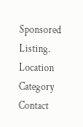Sponsored Listing.
Location
Category
Contact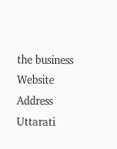the business
Website
Address
Uttarati